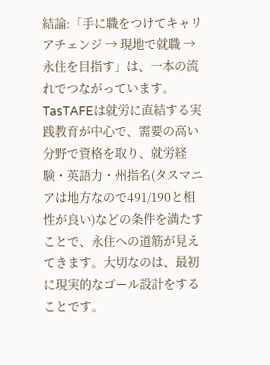結論:「手に職をつけてキャリアチェンジ → 現地で就職 → 永住を目指す」は、一本の流れでつながっています。TasTAFEは就労に直結する実践教育が中心で、需要の高い分野で資格を取り、就労経験・英語力・州指名(タスマニアは地方なので491/190と相性が良い)などの条件を満たすことで、永住への道筋が見えてきます。大切なのは、最初に現実的なゴール設計をすることです。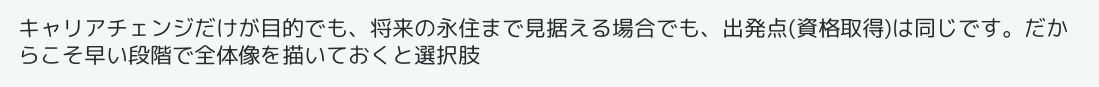キャリアチェンジだけが目的でも、将来の永住まで見据える場合でも、出発点(資格取得)は同じです。だからこそ早い段階で全体像を描いておくと選択肢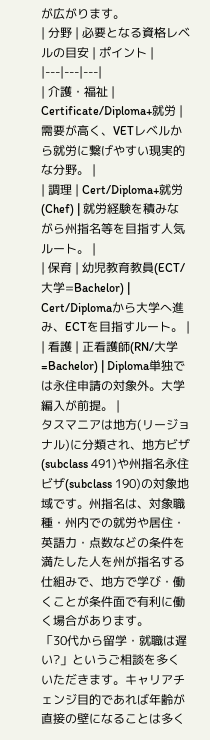が広がります。
| 分野 | 必要となる資格レベルの目安 | ポイント |
|---|---|---|
| 介護・福祉 | Certificate/Diploma+就労 | 需要が高く、VETレベルから就労に繋げやすい現実的な分野。 |
| 調理 | Cert/Diploma+就労(Chef) | 就労経験を積みながら州指名等を目指す人気ルート。 |
| 保育 | 幼児教育教員(ECT/大学=Bachelor) | Cert/Diplomaから大学へ進み、ECTを目指すルート。 |
| 看護 | 正看護師(RN/大学=Bachelor) | Diploma単独では永住申請の対象外。大学編入が前提。 |
タスマニアは地方(リージョナル)に分類され、地方ビザ(subclass 491)や州指名永住ビザ(subclass 190)の対象地域です。州指名は、対象職種・州内での就労や居住・英語力・点数などの条件を満たした人を州が指名する仕組みで、地方で学び・働くことが条件面で有利に働く場合があります。
「30代から留学・就職は遅い?」というご相談を多くいただきます。キャリアチェンジ目的であれば年齢が直接の壁になることは多く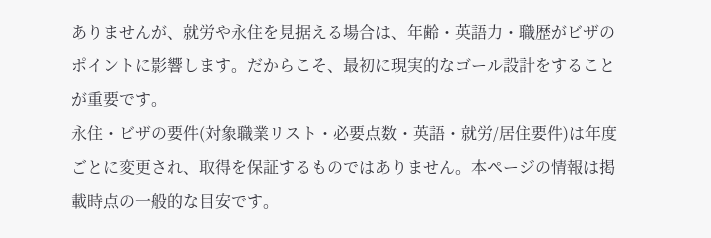ありませんが、就労や永住を見据える場合は、年齢・英語力・職歴がビザのポイントに影響します。だからこそ、最初に現実的なゴール設計をすることが重要です。
永住・ビザの要件(対象職業リスト・必要点数・英語・就労/居住要件)は年度ごとに変更され、取得を保証するものではありません。本ページの情報は掲載時点の一般的な目安です。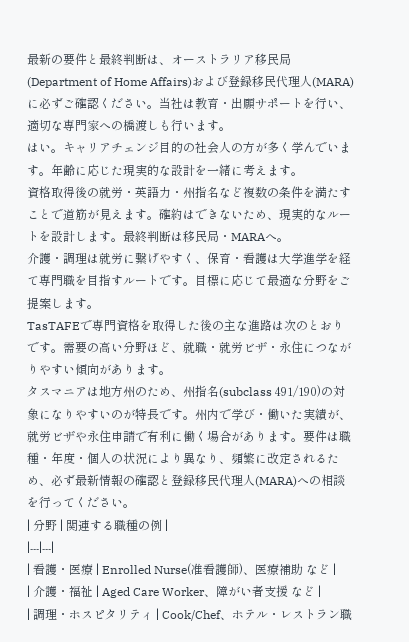最新の要件と最終判断は、オーストラリア移民局(Department of Home Affairs)および登録移民代理人(MARA)に必ずご確認ください。当社は教育・出願サポートを行い、適切な専門家への橋渡しも行います。
はい。キャリアチェンジ目的の社会人の方が多く学んでいます。年齢に応じた現実的な設計を一緒に考えます。
資格取得後の就労・英語力・州指名など複数の条件を満たすことで道筋が見えます。確約はできないため、現実的なルートを設計します。最終判断は移民局・MARAへ。
介護・調理は就労に繋げやすく、保育・看護は大学進学を経て専門職を目指すルートです。目標に応じて最適な分野をご提案します。
TasTAFEで専門資格を取得した後の主な進路は次のとおりです。需要の高い分野ほど、就職・就労ビザ・永住につながりやすい傾向があります。
タスマニアは地方州のため、州指名(subclass 491/190)の対象になりやすいのが特長です。州内で学び・働いた実績が、就労ビザや永住申請で有利に働く場合があります。要件は職種・年度・個人の状況により異なり、頻繁に改定されるため、必ず最新情報の確認と登録移民代理人(MARA)への相談を行ってください。
| 分野 | 関連する職種の例 |
|---|---|
| 看護・医療 | Enrolled Nurse(准看護師)、医療補助 など |
| 介護・福祉 | Aged Care Worker、障がい者支援 など |
| 調理・ホスピタリティ | Cook/Chef、ホテル・レストラン職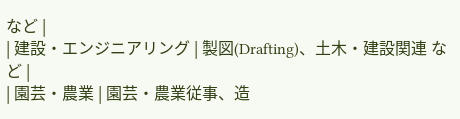など |
| 建設・エンジニアリング | 製図(Drafting)、土木・建設関連 など |
| 園芸・農業 | 園芸・農業従事、造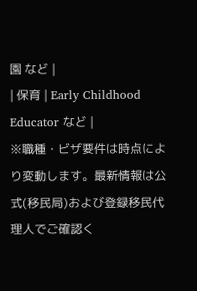園 など |
| 保育 | Early Childhood Educator など |
※職種・ビザ要件は時点により変動します。最新情報は公式(移民局)および登録移民代理人でご確認く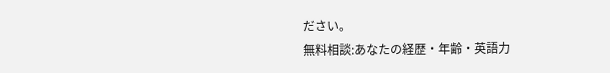ださい。
無料相談:あなたの経歴・年齢・英語力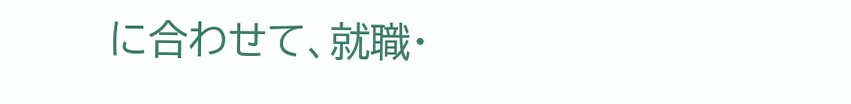に合わせて、就職・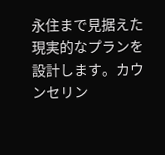永住まで見据えた現実的なプランを設計します。カウンセリン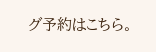グ予約はこちら。